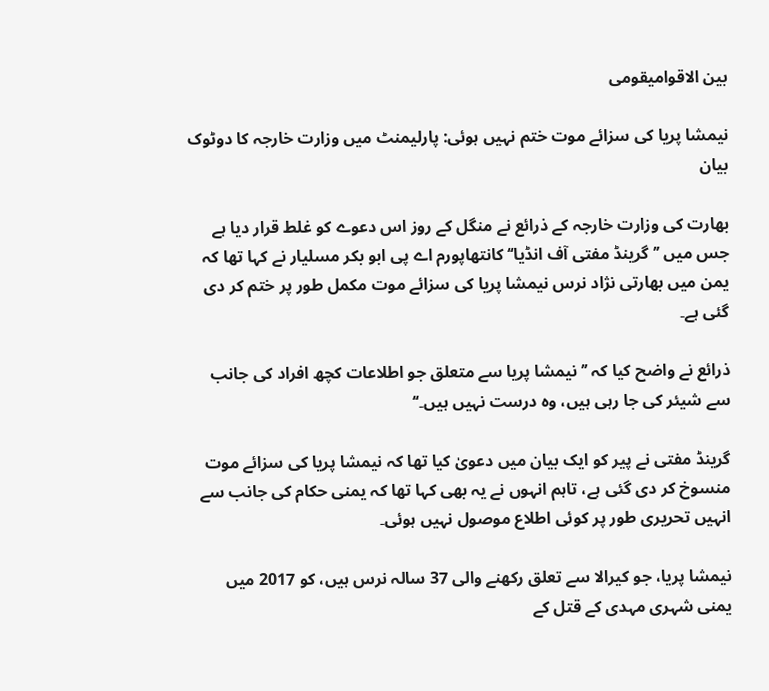بین الاقوامیقومی

نیمشا پریا کی سزائے موت ختم نہیں ہوئی: پارلیمنٹ میں وزارت خارجہ کا دوٹوک بیان

بھارت کی وزارت خارجہ کے ذرائع نے منگل کے روز اس دعوے کو غلط قرار دیا ہے جس میں ’’گرینڈ مفتی آف انڈیا‘‘ کانتھاپورم اے پی ابو بکر مسلیار نے کہا تھا کہ یمن میں بھارتی نژاد نرس نیمشا پریا کی سزائے موت مکمل طور پر ختم کر دی گئی ہے۔

ذرائع نے واضح کیا کہ ’’نیمشا پریا سے متعلق جو اطلاعات کچھ افراد کی جانب سے شیئر کی جا رہی ہیں، وہ درست نہیں ہیں۔‘‘

گرینڈ مفتی نے پیر کو ایک بیان میں دعویٰ کیا تھا کہ نیمشا پریا کی سزائے موت منسوخ کر دی گئی ہے، تاہم انہوں نے یہ بھی کہا تھا کہ یمنی حکام کی جانب سے انہیں تحریری طور پر کوئی اطلاع موصول نہیں ہوئی۔

نیمشا پریا، جو کیرالا سے تعلق رکھنے والی 37 سالہ نرس ہیں، کو 2017 میں یمنی شہری مہدی کے قتل کے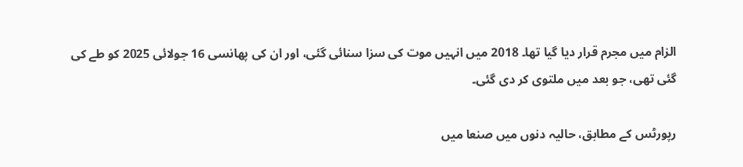الزام میں مجرم قرار دیا گیا تھا۔ 2018 میں انہیں موت کی سزا سنائی گئی، اور ان کی پھانسی 16 جولائی 2025 کو طے کی گئی تھی، جو بعد میں ملتوی کر دی گئی۔

رپورٹس کے مطابق، حالیہ دنوں میں صنعا میں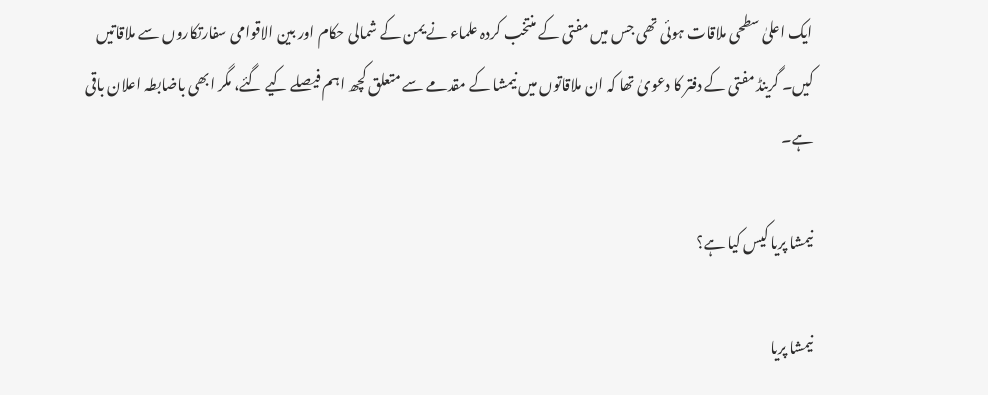ایک اعلیٰ سطحی ملاقات ہوئی تھی جس میں مفتی کے منتخب کردہ علماء نے یمن کے شمالی حکام اور بین الاقوامی سفارتکاروں سے ملاقاتیں کیں۔ گرینڈ مفتی کے دفتر کا دعویٰ تھا کہ ان ملاقاتوں میں نیمشا کے مقدمے سے متعلق کچھ اہم فیصلے کیے گئے، مگر ابھی باضابطہ اعلان باقی ہے۔

نیمشا پریا کیس کیا ہے؟

نیمشا پریا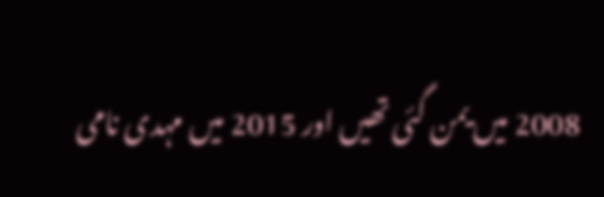2008 میں یمن گئی تھیں اور 2015 میں مہدی نامی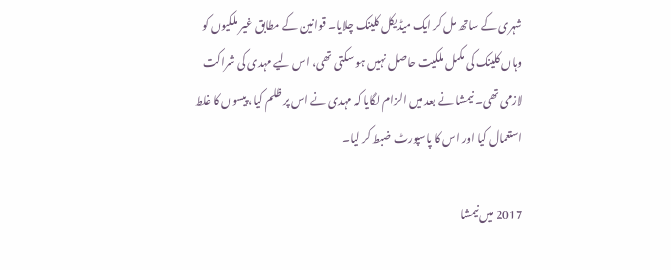شہری کے ساتھ مل کر ایک میڈیکل کلینک چلایا۔ قوانین کے مطابق غیر ملکیوں کو وہاں کلینک کی مکمل ملکیت حاصل نہیں ہو سکتی تھی، اس لیے مہدی کی شراکت لازمی تھی۔ نیمشا نے بعد میں الزام لگایا کہ مہدی نے اس پر ظلم کیا، پیسوں کا غلط استعمال کیا اور اس کا پاسپورٹ ضبط کر لیا۔

2017 میں نیمشا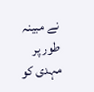نے مبینہ طور پر مہدی کو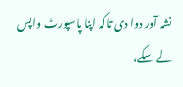نشہ آور دوا دی تاکہ اپنا پاسپورٹ واپس لے سکے،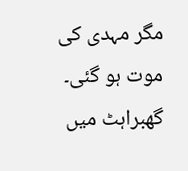مگر مہدی کی موت ہو گئی۔ گھبراہٹ میں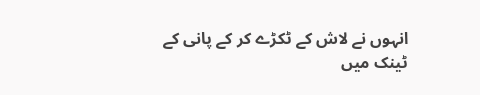انہوں نے لاش کے ٹکڑے کر کے پانی کے ٹینک میں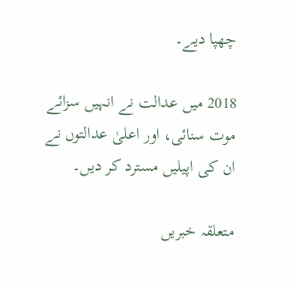چھپا دیے۔

2018 میں عدالت نے انہیں سزائے موت سنائی، اور اعلیٰ عدالتوں نے ان کی اپیلیں مسترد کر دیں۔

متعلقہ خبریں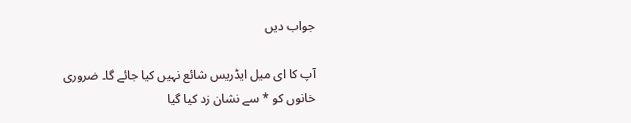جواب دیں

آپ کا ای میل ایڈریس شائع نہیں کیا جائے گا۔ ضروری خانوں کو * سے نشان زد کیا گیا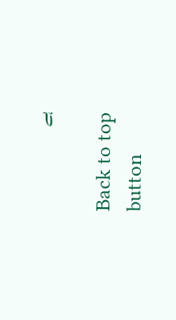ہے

Back to top button